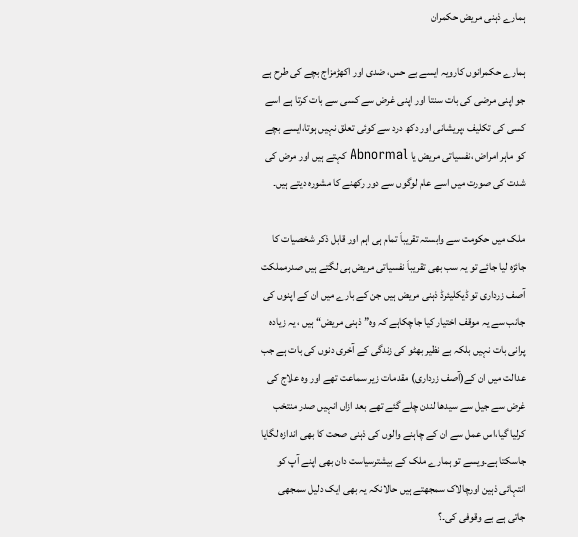ہمارے ذہنی مریض حکمران

ہمارے حکمرانوں کارویہ ایسے بے حس، ضدی اور اکھڑمزاج بچے کی طرح ہے جو اپنی مرضی کی بات سنتا اور اپنی غرض سے کسی سے بات کرتا ہے اسے کسی کی تکلیف ،پریشانی اور دکھ درد سے کوئی تعلق نہیں ہوتا،ایسے بچے کو ماہر امراض ،نفسیاتی مریض یا Abnormal کہتے ہیں اور مرض کی شدت کی صورت میں اسے عام لوگوں سے دور رکھنے کا مشورہ دیتے ہیں۔

ملک میں حکومت سے وابستہ تقریباَ تمام ہی اہم اور قابل ذکر شخصیات کا جائزہ لیا جائے تو یہ سب بھی تقریباَ نفسیاتی مریض ہی لگتے ہیں صدرمملکت آصف زرداری تو ڈیکلیئرڈ ذہنی مریض ہیں جن کے بارے میں ان کے اپنوں کی جانب سے یہ موقف اختیار کیا جاچکاہے کہ وہ” ذہنی مریض“ ہیں ، یہ زیادہ پرانی بات نہیں بلکہ بے نظیر بھٹو کی زندگی کے آخری دنوں کی بات ہے جب عدالت میں ان کے(آصف زرداری) مقدمات زیر سماعت تھے اور وہ علاج کی غرض سے جیل سے سیدھا لندن چلے گئے تھے بعد ازاں انہیں صدر منتخب کرلیا گیا،اس عمل سے ان کے چاہنے والوں کی ذہنی صحت کا بھی اندازہ لگایا جاسکتا ہے۔ویسے تو ہمارے ملک کے بیشترسیاست دان بھی اپنے آپ کو انتہائی ذہین اورچالاک سمجھتے ہیں حالانکہ یہ بھی ایک دلیل سمجھی جاتی ہے بے وقوفی کی۔؟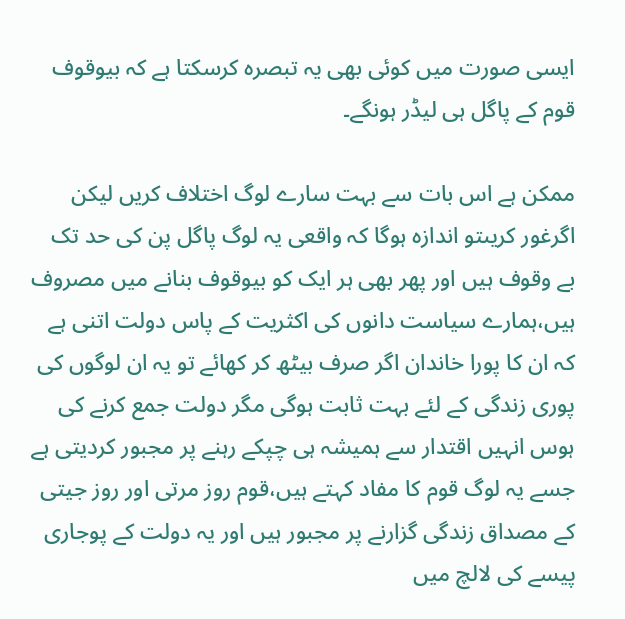ایسی صورت میں کوئی بھی یہ تبصرہ کرسکتا ہے کہ بیوقوف قوم کے پاگل ہی لیڈر ہونگے۔

ممکن ہے اس بات سے بہت سارے لوگ اختلاف کریں لیکن اگرغور کریںتو اندازہ ہوگا کہ واقعی یہ لوگ پاگل پن کی حد تک بے وقوف ہیں اور پھر بھی ہر ایک کو بیوقوف بنانے میں مصروف ہیں،ہمارے سیاست دانوں کی اکثریت کے پاس دولت اتنی ہے کہ ان کا پورا خاندان اگر صرف بیٹھ کر کھائے تو یہ ان لوگوں کی پوری زندگی کے لئے بہت ثابت ہوگی مگر دولت جمع کرنے کی ہوس انہیں اقتدار سے ہمیشہ ہی چپکے رہنے پر مجبور کردیتی ہے جسے یہ لوگ قوم کا مفاد کہتے ہیں،قوم روز مرتی اور روز جیتی کے مصداق زندگی گزارنے پر مجبور ہیں اور یہ دولت کے پوجاری پیسے کی لالچ میں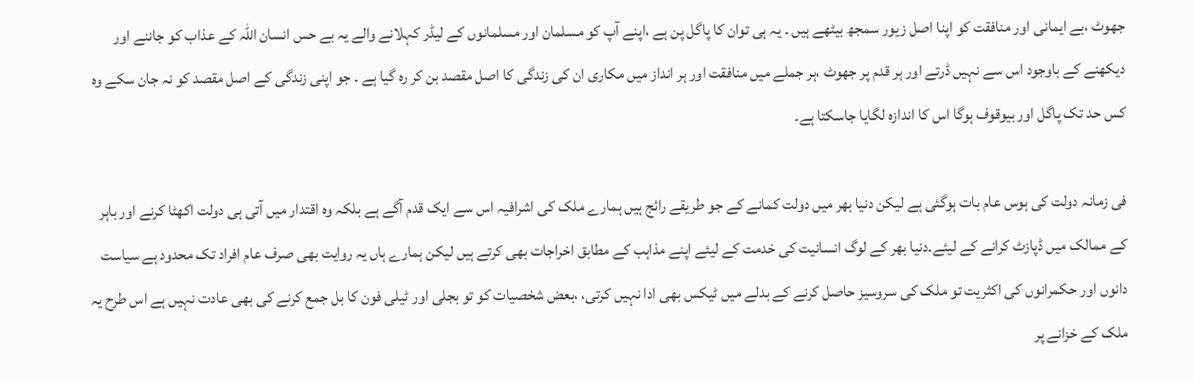جھوٹ ،بے ایمانی اور منافقت کو اپنا اصل زیور سمجھ بیٹھے ہیں ۔ یہ ہی توان کا پاگل پن ہے ،اپنے آپ کو مسلمان اور مسلمانوں کے لیڈر کہلانے والے یہ بے حس انسان اللہ کے عذاب کو جاننے اور دیکھنے کے باوجود اس سے نہیں ڈرتے اور ہر قدم پر جھوٹ ،ہر جملے میں منافقت اور ہر انداز میں مکاری ان کی زندگی کا اصل مقصد بن کر رہ گیا ہے ۔ جو اپنی زندگی کے اصل مقصد کو نہ جان سکے وہ کس حد تک پاگل اور بیوقوف ہوگا اس کا اندازہ لگایا جاسکتا ہے۔

فی زمانہ دولت کی ہوس عام بات ہوگئی ہے لیکن دنیا بھر میں دولت کمانے کے جو طریقے رائج ہیں ہمارے ملک کی اشرافیہ اس سے ایک قدم آگے ہے بلکہ وہ اقتدار میں آتی ہی دولت اکھٹا کرنے اور باہر کے ممالک میں ڈپازٹ کرانے کے لیئے۔دنیا بھر کے لوگ انسانیت کی خدمت کے لیئے اپنے مذاہب کے مطابق اخراجات بھی کرتے ہیں لیکن ہمارے ہاں یہ روایت بھی صرف عام افراد تک محدود ہے سیاست دانوں اور حکمرانوں کی اکثریت تو ملک کی سروسیز حاصل کرنے کے بدلے میں ٹیکس بھی ادا نہیں کرتی، ،بعض شخصیات کو تو بجلی اور ٹیلی فون کا بل جمع کرنے کی بھی عادت نہیں ہے اس طرح یہ ملک کے خزانے پر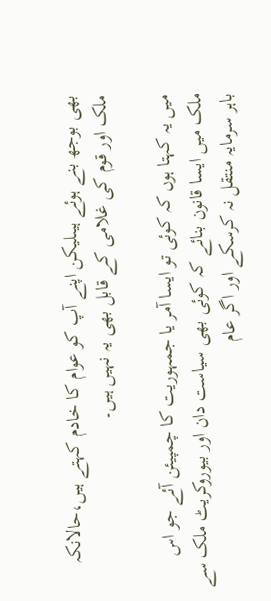بھی بوجھ بنے ہوئے ہیںلیکن اپنے آپ کو عوام کا خادم کہتے ہیں،حالانکہ ملک اور قوم کی غلامی کے قابل بھی یہ نہیں ہیں۔

میں یہ کہتا ہوں کہ کوئی تو ایسا آمر یا جمہوریت کا چمپیئن آئے جو اس ملک میں ایسا قانون بنائے کہ کوئی بھی سیاست دان اور بیوروکریٹ ملک سے باہر سرمایہ منتقل نہ کرسکے اور اگر عام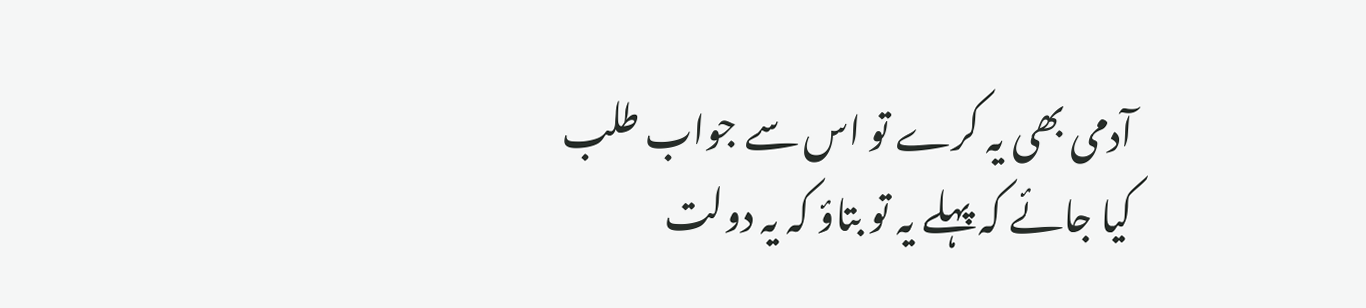آدمی بھی یہ کرے تو اس سے جواب طلب کیا جائے کہ پہلے یہ تو بتاؤ کہ یہ دولت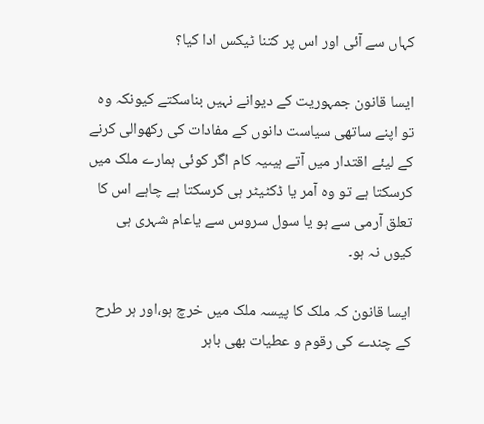کہاں سے آئی اور اس پر کتنا ٹیکس ادا کیا؟

ایسا قانون جمہوریت کے دیوانے نہیں بناسکتے کیونکہ وہ تو اپنے ساتھی سیاست دانوں کے مفادات کی رکھوالی کرنے کے لیئے اقتدار میں آتے ہیںیہ کام اگر کوئی ہمارے ملک میں کرسکتا ہے تو وہ آمر یا ڈکٹیٹر ہی کرسکتا ہے چاہے اس کا تعلق آرمی سے ہو یا سول سروس سے یاعام شہری ہی کیوں نہ ہو۔

ایسا قانون کہ ملک کا پیسہ ملک میں خرچ ہو،اور ہر طرح کے چندے کی رقوم و عطیات بھی باہر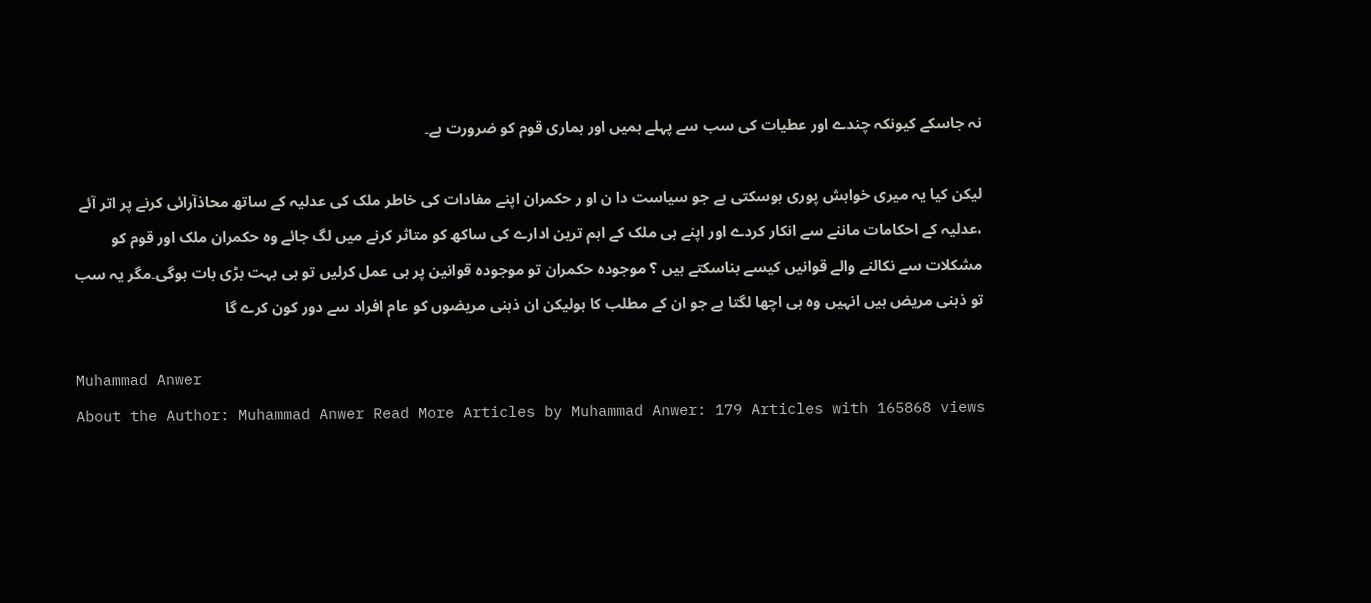نہ جاسکے کیونکہ چندے اور عطیات کی سب سے پہلے ہمیں اور ہماری قوم کو ضرورت ہے۔

لیکن کیا یہ میری خواہش پوری ہوسکتی ہے جو سیاست دا ن او ر حکمران اپنے مفادات کی خاطر ملک کی عدلیہ کے ساتھ محاذآرائی کرنے پر اتر آئے ،عدلیہ کے احکامات ماننے سے انکار کردے اور اپنے ہی ملک کے اہم ترین ادارے کی ساکھ کو متاثر کرنے میں لگ جائے وہ حکمران ملک اور قوم کو مشکلات سے نکالنے والے قوانیں کیسے بناسکتے ہیں ؟ موجودہ حکمران تو موجودہ قوانین پر ہی عمل کرلیں تو ہی بہت بڑی بات ہوگی۔مگر یہ سب تو ذہنی مریض ہیں انہیں وہ ہی اچھا لگتا ہے جو ان کے مطلب کا ہولیکن ان ذہنی مریضوں کو عام افراد سے دور کون کرے گا

Muhammad Anwer
About the Author: Muhammad Anwer Read More Articles by Muhammad Anwer: 179 Articles with 165868 views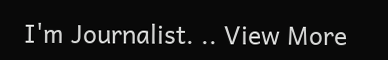I'm Journalist. .. View More